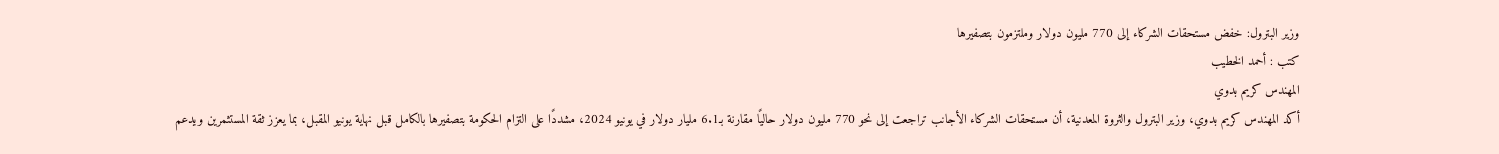وزير البترول: خفض مستحقات الشركاء إلى 770 مليون دولار وملتزمون بتصفيرها
كتب : أحمد الخطيب
المهندس كريم بدوي
أكد المهندس كريم بدوي، وزير البترول والثروة المعدنية، أن مستحقات الشركاء الأجانب تراجعت إلى نحو 770 مليون دولار حاليًا مقارنة بـ6.1 مليار دولار في يونيو 2024، مشددًا على التزام الحكومة بتصفيرها بالكامل قبل نهاية يونيو المقبل، بما يعزز ثقة المستثمرين ويدعم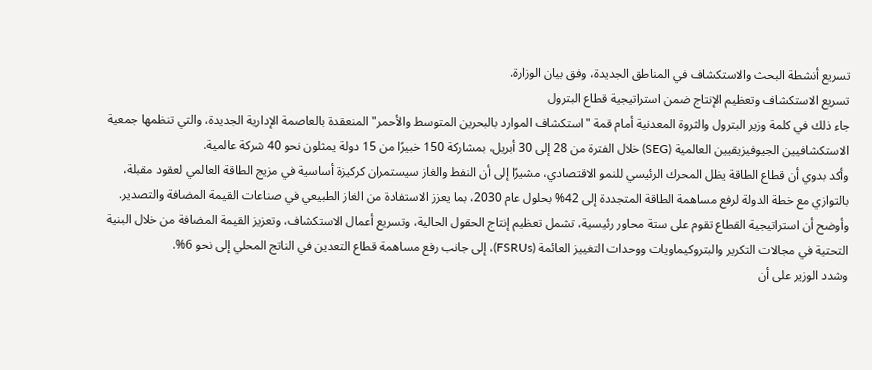تسريع أنشطة البحث والاستكشاف في المناطق الجديدة، وفق بيان الوزارة.
تسريع الاستكشاف وتعظيم الإنتاج ضمن استراتيجية قطاع البترول
جاء ذلك في كلمة وزير البترول والثروة المعدنية أمام قمة "استكشاف الموارد بالبحرين المتوسط والأحمر" المنعقدة بالعاصمة الإدارية الجديدة، والتي تنظمها جمعية الاستكشافيين الجيوفيزيقيين العالمية (SEG) خلال الفترة من 28 إلى 30 أبريل، بمشاركة 150 خبيرًا من 15 دولة يمثلون نحو 40 شركة عالمية.
وأكد بدوي أن قطاع الطاقة يظل المحرك الرئيسي للنمو الاقتصادي، مشيرًا إلى أن النفط والغاز سيستمران كركيزة أساسية في مزيج الطاقة العالمي لعقود مقبلة، بالتوازي مع خطة الدولة لرفع مساهمة الطاقة المتجددة إلى 42% بحلول عام 2030، بما يعزز الاستفادة من الغاز الطبيعي في صناعات القيمة المضافة والتصدير.
وأوضح أن استراتيجية القطاع تقوم على ستة محاور رئيسية، تشمل تعظيم إنتاج الحقول الحالية، وتسريع أعمال الاستكشاف، وتعزيز القيمة المضافة من خلال البنية التحتية في مجالات التكرير والبتروكيماويات ووحدات التغييز العائمة (FSRUs)، إلى جانب رفع مساهمة قطاع التعدين في الناتج المحلي إلى نحو 6%.
وشدد الوزير على أن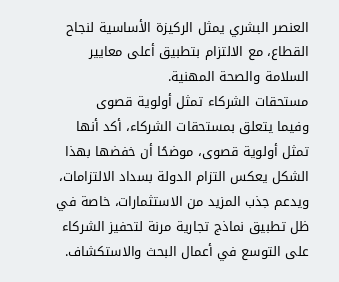العنصر البشري يمثل الركيزة الأساسية لنجاح القطاع، مع الالتزام بتطبيق أعلى معايير السلامة والصحة المهنية.
مستحقات الشركاء تمثل أولوية قصوى
وفيما يتعلق بمستحقات الشركاء، أكد أنها تمثل أولوية قصوى، موضحًا أن خفضها بهذا الشكل يعكس التزام الدولة بسداد الالتزامات، ويدعم جذب المزيد من الاستثمارات، خاصة في ظل تطبيق نماذج تجارية مرنة لتحفيز الشركاء على التوسع في أعمال البحث والاستكشاف.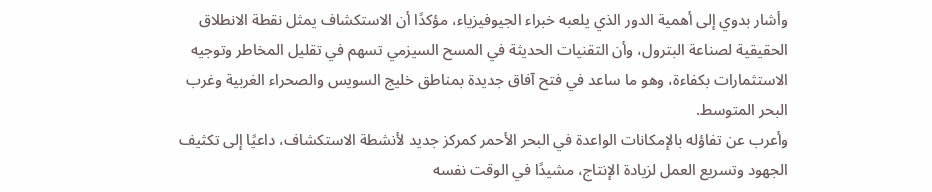وأشار بدوي إلى أهمية الدور الذي يلعبه خبراء الجيوفيزياء، مؤكدًا أن الاستكشاف يمثل نقطة الانطلاق الحقيقية لصناعة البترول، وأن التقنيات الحديثة في المسح السيزمي تسهم في تقليل المخاطر وتوجيه الاستثمارات بكفاءة، وهو ما ساعد في فتح آفاق جديدة بمناطق خليج السويس والصحراء الغربية وغرب البحر المتوسط.
وأعرب عن تفاؤله بالإمكانات الواعدة في البحر الأحمر كمركز جديد لأنشطة الاستكشاف، داعيًا إلى تكثيف الجهود وتسريع العمل لزيادة الإنتاج، مشيدًا في الوقت نفسه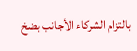بالتزام الشركاء الأجانب بضخ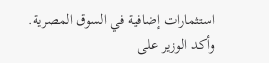استثمارات إضافية في السوق المصرية.
وأكد الوزير على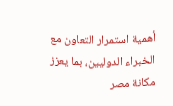أهمية استمرار التعاون مع الخبراء الدوليين، بما يعزز مكانة مصر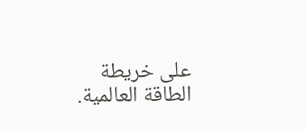على خريطة الطاقة العالمية.